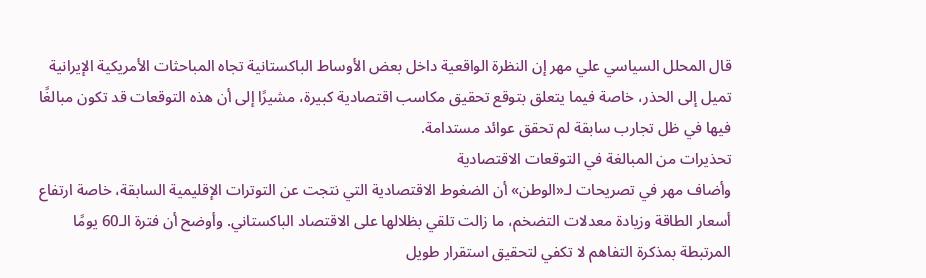قال المحلل السياسي علي مهر إن النظرة الواقعية داخل بعض الأوساط الباكستانية تجاه المباحثات الأمريكية الإيرانية تميل إلى الحذر، خاصة فيما يتعلق بتوقع تحقيق مكاسب اقتصادية كبيرة، مشيرًا إلى أن هذه التوقعات قد تكون مبالغًا فيها في ظل تجارب سابقة لم تحقق عوائد مستدامة.
تحذيرات من المبالغة في التوقعات الاقتصادية
وأضاف مهر في تصريحات لـ«الوطن» أن الضغوط الاقتصادية التي نتجت عن التوترات الإقليمية السابقة، خاصة ارتفاع أسعار الطاقة وزيادة معدلات التضخم، ما زالت تلقي بظلالها على الاقتصاد الباكستاني. وأوضح أن فترة الـ60 يومًا المرتبطة بمذكرة التفاهم لا تكفي لتحقيق استقرار طويل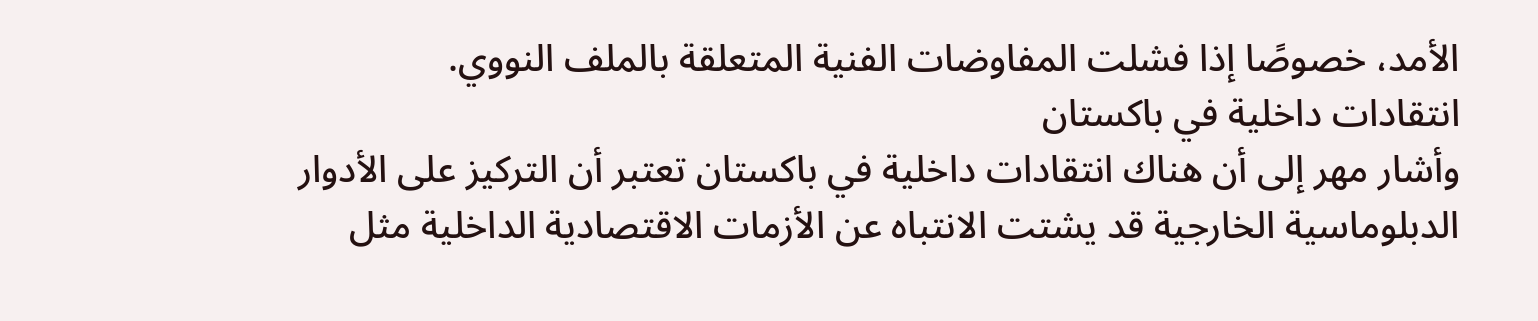الأمد، خصوصًا إذا فشلت المفاوضات الفنية المتعلقة بالملف النووي.
انتقادات داخلية في باكستان
وأشار مهر إلى أن هناك انتقادات داخلية في باكستان تعتبر أن التركيز على الأدوار الدبلوماسية الخارجية قد يشتت الانتباه عن الأزمات الاقتصادية الداخلية مثل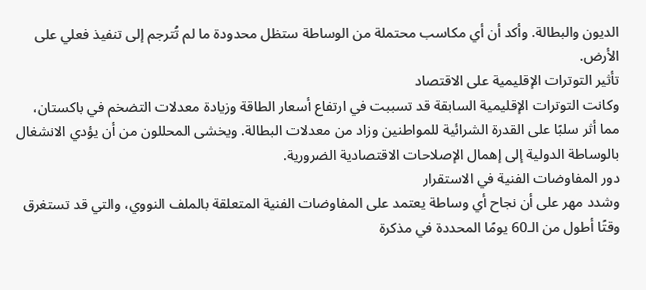الديون والبطالة. وأكد أن أي مكاسب محتملة من الوساطة ستظل محدودة ما لم تُترجم إلى تنفيذ فعلي على الأرض.
تأثير التوترات الإقليمية على الاقتصاد
وكانت التوترات الإقليمية السابقة قد تسببت في ارتفاع أسعار الطاقة وزيادة معدلات التضخم في باكستان، مما أثر سلبًا على القدرة الشرائية للمواطنين وزاد من معدلات البطالة. ويخشى المحللون من أن يؤدي الانشغال بالوساطة الدولية إلى إهمال الإصلاحات الاقتصادية الضرورية.
دور المفاوضات الفنية في الاستقرار
وشدد مهر على أن نجاح أي وساطة يعتمد على المفاوضات الفنية المتعلقة بالملف النووي، والتي قد تستغرق وقتًا أطول من الـ60 يومًا المحددة في مذكرة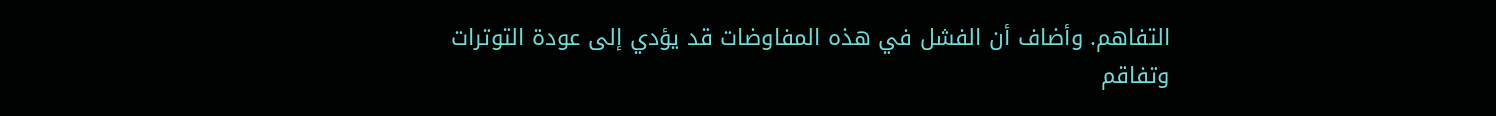التفاهم. وأضاف أن الفشل في هذه المفاوضات قد يؤدي إلى عودة التوترات وتفاقم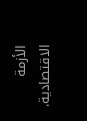الأزمة الاقتصادية.